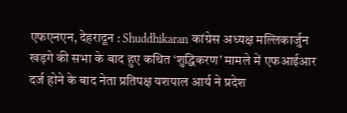एफएनएन, देहरादून : Shuddhikaran कांग्रेस अध्यक्ष मल्लिकार्जुन खड़गे की सभा के बाद हुए कथित ‘शुद्धिकरण’ मामले में एफआईआर दर्ज होने के बाद नेता प्रतिपक्ष यशपाल आर्य ने प्रदेश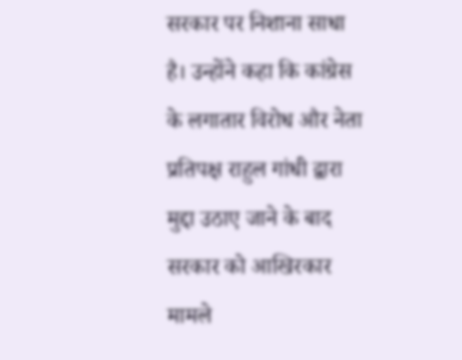सरकार पर निशाना साधा है। उन्होंने कहा कि कांग्रेस के लगातार विरोध और नेता प्रतिपक्ष राहुल गांधी द्वारा मुद्दा उठाए जाने के बाद सरकार को आखिरकार मामले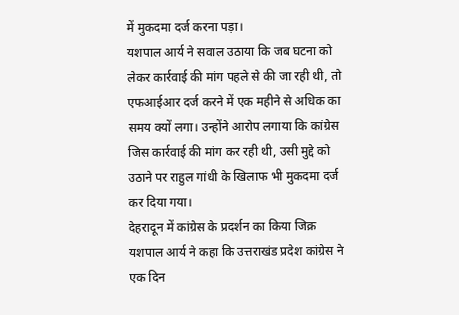में मुकदमा दर्ज करना पड़ा।
यशपाल आर्य ने सवाल उठाया कि जब घटना को लेकर कार्रवाई की मांग पहले से की जा रही थी, तो एफआईआर दर्ज करने में एक महीने से अधिक का समय क्यों लगा। उन्होंने आरोप लगाया कि कांग्रेस जिस कार्रवाई की मांग कर रही थी, उसी मुद्दे को उठाने पर राहुल गांधी के खिलाफ भी मुकदमा दर्ज कर दिया गया।
देहरादून में कांग्रेस के प्रदर्शन का किया जिक्र
यशपाल आर्य ने कहा कि उत्तराखंड प्रदेश कांग्रेस ने एक दिन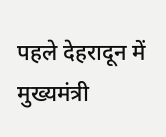पहले देहरादून में मुख्यमंत्री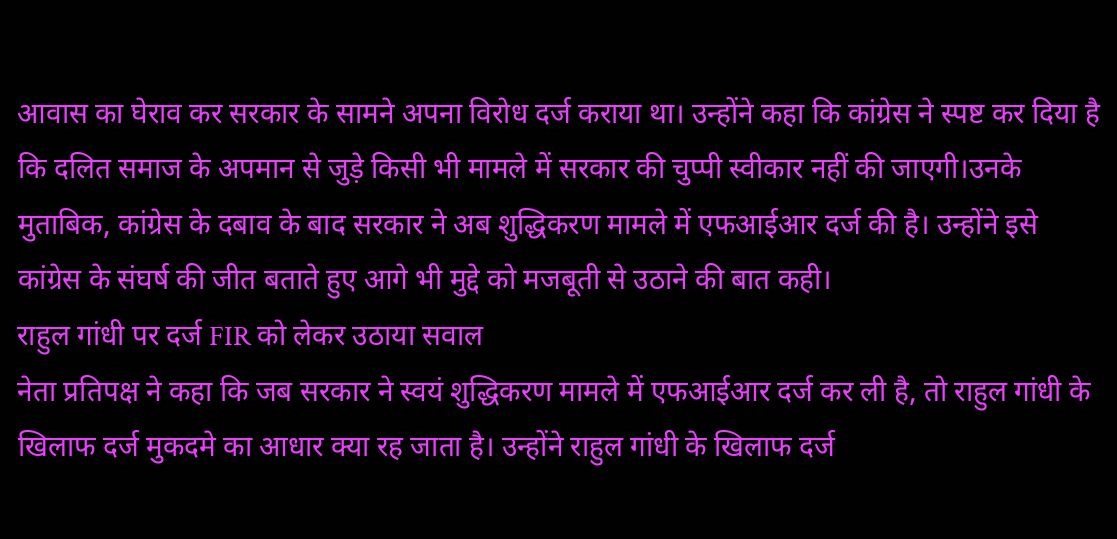आवास का घेराव कर सरकार के सामने अपना विरोध दर्ज कराया था। उन्होंने कहा कि कांग्रेस ने स्पष्ट कर दिया है कि दलित समाज के अपमान से जुड़े किसी भी मामले में सरकार की चुप्पी स्वीकार नहीं की जाएगी।उनके मुताबिक, कांग्रेस के दबाव के बाद सरकार ने अब शुद्धिकरण मामले में एफआईआर दर्ज की है। उन्होंने इसे कांग्रेस के संघर्ष की जीत बताते हुए आगे भी मुद्दे को मजबूती से उठाने की बात कही।
राहुल गांधी पर दर्ज FIR को लेकर उठाया सवाल
नेता प्रतिपक्ष ने कहा कि जब सरकार ने स्वयं शुद्धिकरण मामले में एफआईआर दर्ज कर ली है, तो राहुल गांधी के खिलाफ दर्ज मुकदमे का आधार क्या रह जाता है। उन्होंने राहुल गांधी के खिलाफ दर्ज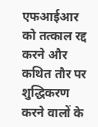एफआईआर को तत्काल रद्द करने और कथित तौर पर शुद्धिकरण करने वालों के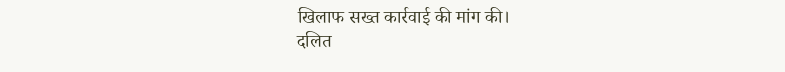खिलाफ सख्त कार्रवाई की मांग की।
दलित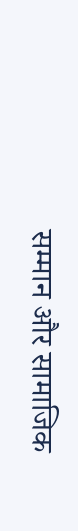सम्मान और सामाजिक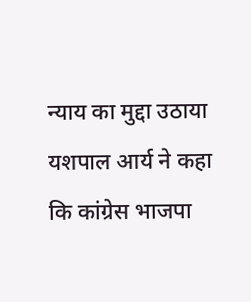न्याय का मुद्दा उठाया
यशपाल आर्य ने कहा कि कांग्रेस भाजपा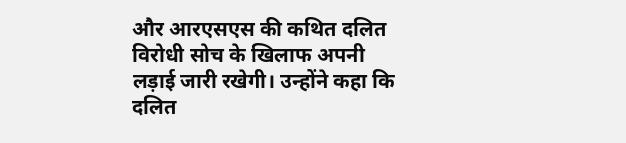और आरएसएस की कथित दलित विरोधी सोच के खिलाफ अपनी लड़ाई जारी रखेगी। उन्होंने कहा कि दलित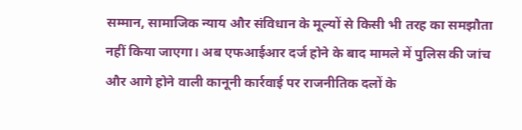सम्मान, सामाजिक न्याय और संविधान के मूल्यों से किसी भी तरह का समझौता नहीं किया जाएगा। अब एफआईआर दर्ज होने के बाद मामले में पुलिस की जांच और आगे होने वाली कानूनी कार्रवाई पर राजनीतिक दलों के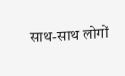साथ-साथ लोगों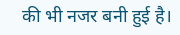की भी नजर बनी हुई है।